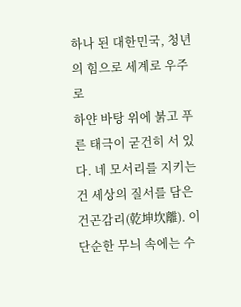하나 된 대한민국, 청년의 힘으로 세계로 우주로
하얀 바탕 위에 붉고 푸른 태극이 굳건히 서 있다. 네 모서리를 지키는 건 세상의 질서를 담은 건곤감리(乾坤坎離). 이 단순한 무늬 속에는 수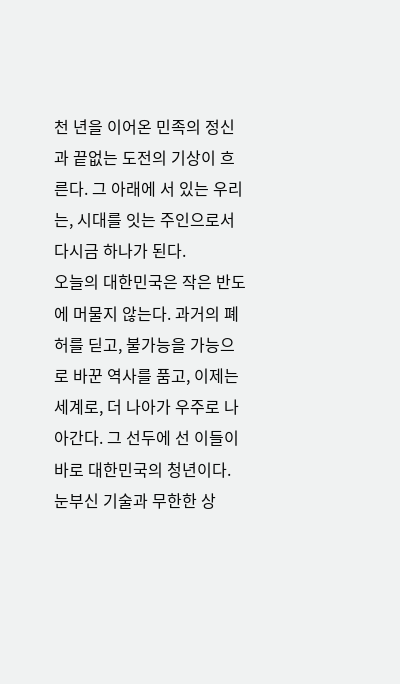천 년을 이어온 민족의 정신과 끝없는 도전의 기상이 흐른다. 그 아래에 서 있는 우리는, 시대를 잇는 주인으로서 다시금 하나가 된다.
오늘의 대한민국은 작은 반도에 머물지 않는다. 과거의 폐허를 딛고, 불가능을 가능으로 바꾼 역사를 품고, 이제는 세계로, 더 나아가 우주로 나아간다. 그 선두에 선 이들이 바로 대한민국의 청년이다. 눈부신 기술과 무한한 상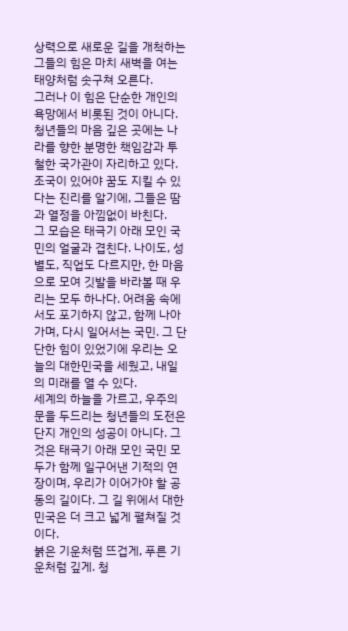상력으로 새로운 길을 개척하는 그들의 힘은 마치 새벽을 여는 태양처럼 솟구쳐 오른다.
그러나 이 힘은 단순한 개인의 욕망에서 비롯된 것이 아니다. 청년들의 마음 깊은 곳에는 나라를 향한 분명한 책임감과 투철한 국가관이 자리하고 있다. 조국이 있어야 꿈도 지킬 수 있다는 진리를 알기에, 그들은 땀과 열정을 아낌없이 바친다.
그 모습은 태극기 아래 모인 국민의 얼굴과 겹친다. 나이도, 성별도, 직업도 다르지만, 한 마음으로 모여 깃발을 바라볼 때 우리는 모두 하나다. 어려움 속에서도 포기하지 않고, 함께 나아가며, 다시 일어서는 국민. 그 단단한 힘이 있었기에 우리는 오늘의 대한민국을 세웠고, 내일의 미래를 열 수 있다.
세계의 하늘을 가르고, 우주의 문을 두드리는 청년들의 도전은 단지 개인의 성공이 아니다. 그것은 태극기 아래 모인 국민 모두가 함께 일구어낸 기적의 연장이며, 우리가 이어가야 할 공동의 길이다. 그 길 위에서 대한민국은 더 크고 넓게 펼쳐질 것이다.
붉은 기운처럼 뜨겁게, 푸른 기운처럼 깊게. 청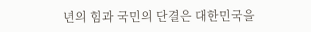년의 힘과 국민의 단결은 대한민국을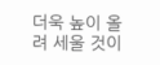더욱 높이 올려 세울 것이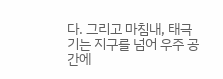다. 그리고 마침내, 태극기는 지구를 넘어 우주 공간에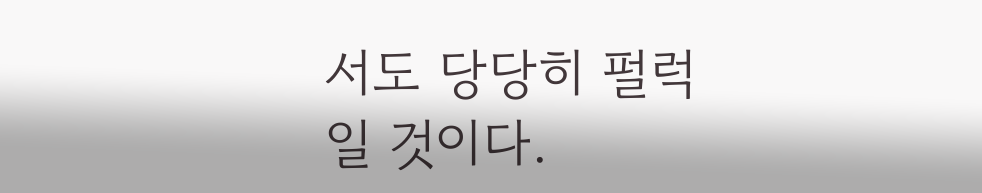서도 당당히 펄럭일 것이다.